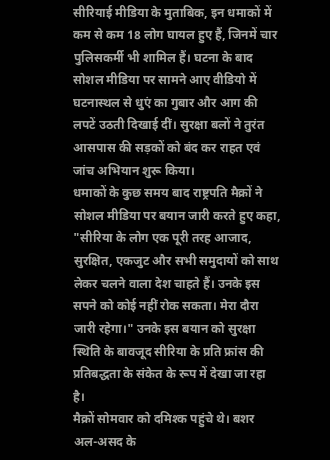सीरियाई मीडिया के मुताबिक, इन धमाकों में कम से कम 18 लोग घायल हुए हैं, जिनमें चार पुलिसकर्मी भी शामिल हैं। घटना के बाद सोशल मीडिया पर सामने आए वीडियो में घटनास्थल से धुएं का गुबार और आग की लपटें उठती दिखाई दीं। सुरक्षा बलों ने तुरंत आसपास की सड़कों को बंद कर राहत एवं जांच अभियान शुरू किया।
धमाकों के कुछ समय बाद राष्ट्रपति मैक्रों ने सोशल मीडिया पर बयान जारी करते हुए कहा, "सीरिया के लोग एक पूरी तरह आजाद, सुरक्षित, एकजुट और सभी समुदायों को साथ लेकर चलने वाला देश चाहते हैं। उनके इस सपने को कोई नहीं रोक सकता। मेरा दौरा जारी रहेगा।" उनके इस बयान को सुरक्षा स्थिति के बावजूद सीरिया के प्रति फ्रांस की प्रतिबद्धता के संकेत के रूप में देखा जा रहा है।
मैक्रों सोमवार को दमिश्क पहुंचे थे। बशर अल-असद के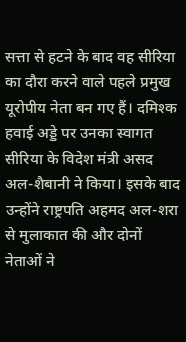सत्ता से हटने के बाद वह सीरिया का दौरा करने वाले पहले प्रमुख यूरोपीय नेता बन गए हैं। दमिश्क हवाई अड्डे पर उनका स्वागत सीरिया के विदेश मंत्री असद अल-शैबानी ने किया। इसके बाद उन्होंने राष्ट्रपति अहमद अल-शरा से मुलाकात की और दोनों नेताओं ने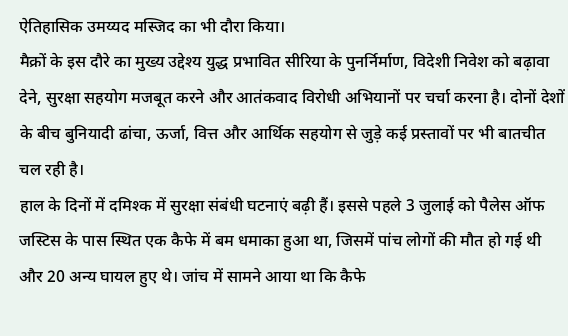ऐतिहासिक उमय्यद मस्जिद का भी दौरा किया।
मैक्रों के इस दौरे का मुख्य उद्देश्य युद्ध प्रभावित सीरिया के पुनर्निर्माण, विदेशी निवेश को बढ़ावा देने, सुरक्षा सहयोग मजबूत करने और आतंकवाद विरोधी अभियानों पर चर्चा करना है। दोनों देशों के बीच बुनियादी ढांचा, ऊर्जा, वित्त और आर्थिक सहयोग से जुड़े कई प्रस्तावों पर भी बातचीत चल रही है।
हाल के दिनों में दमिश्क में सुरक्षा संबंधी घटनाएं बढ़ी हैं। इससे पहले 3 जुलाई को पैलेस ऑफ जस्टिस के पास स्थित एक कैफे में बम धमाका हुआ था, जिसमें पांच लोगों की मौत हो गई थी और 20 अन्य घायल हुए थे। जांच में सामने आया था कि कैफे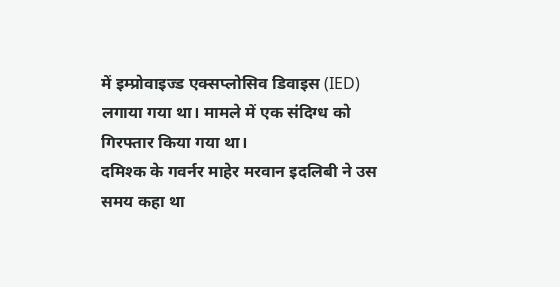में इम्प्रोवाइज्ड एक्सप्लोसिव डिवाइस (IED) लगाया गया था। मामले में एक संदिग्ध को गिरफ्तार किया गया था।
दमिश्क के गवर्नर माहेर मरवान इदलिबी ने उस समय कहा था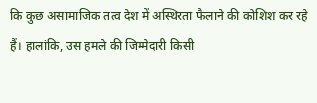कि कुछ असामाजिक तत्व देश में अस्थिरता फैलाने की कोशिश कर रहे हैं। हालांकि, उस हमले की जिम्मेदारी किसी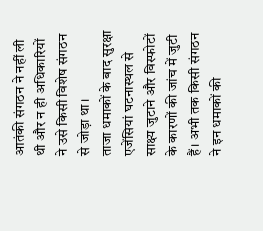आतंकी संगठन ने नहीं ली थी और न ही अधिकारियों ने उसे किसी विशेष संगठन से जोड़ा था।
ताजा धमाकों के बाद सुरक्षा एजेंसियां घटनास्थल से साक्ष्य जुटाने और विस्फोटों के कारणों की जांच में जुटी हैं। अभी तक किसी संगठन ने इन धमाकों की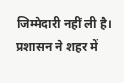जिम्मेदारी नहीं ली है। प्रशासन ने शहर में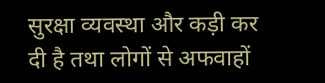सुरक्षा व्यवस्था और कड़ी कर दी है तथा लोगों से अफवाहों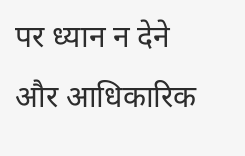पर ध्यान न देने और आधिकारिक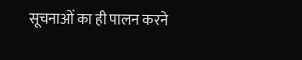सूचनाओं का ही पालन करने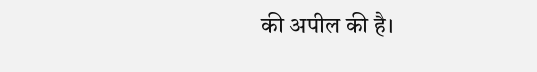की अपील की है।